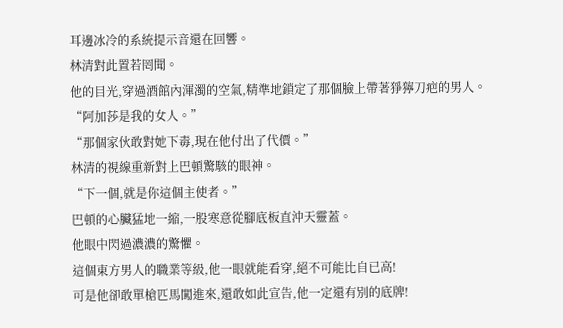耳邊冰冷的系統提示音還在回響。
林清對此置若罔聞。
他的目光,穿過酒館內渾濁的空氣,精準地鎖定了那個臉上帶著猙獰刀疤的男人。
“阿加莎是我的女人。”
“那個家伙敢對她下毒,現在他付出了代價。”
林清的視線重新對上巴頓驚駭的眼神。
“下一個,就是你這個主使者。”
巴頓的心臟猛地一縮,一股寒意從腳底板直沖天靈蓋。
他眼中閃過濃濃的驚懼。
這個東方男人的職業等級,他一眼就能看穿,絕不可能比自已高!
可是他卻敢單槍匹馬闖進來,還敢如此宣告,他一定還有別的底牌!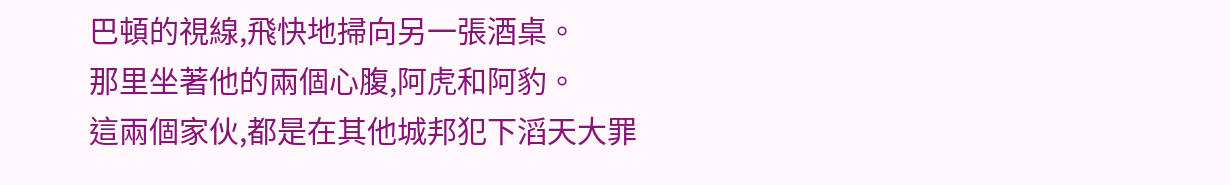巴頓的視線,飛快地掃向另一張酒桌。
那里坐著他的兩個心腹,阿虎和阿豹。
這兩個家伙,都是在其他城邦犯下滔天大罪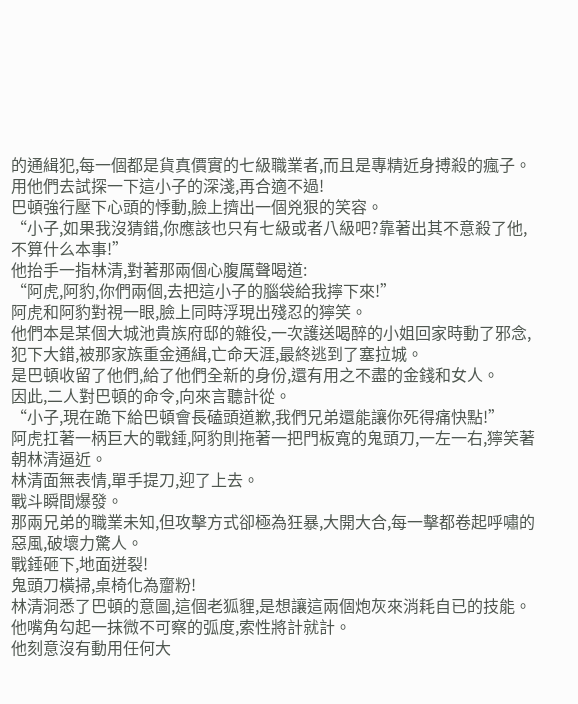的通緝犯,每一個都是貨真價實的七級職業者,而且是專精近身搏殺的瘋子。
用他們去試探一下這小子的深淺,再合適不過!
巴頓強行壓下心頭的悸動,臉上擠出一個兇狠的笑容。
“小子,如果我沒猜錯,你應該也只有七級或者八級吧?靠著出其不意殺了他,不算什么本事!”
他抬手一指林清,對著那兩個心腹厲聲喝道:
“阿虎,阿豹,你們兩個,去把這小子的腦袋給我擰下來!”
阿虎和阿豹對視一眼,臉上同時浮現出殘忍的獰笑。
他們本是某個大城池貴族府邸的雜役,一次護送喝醉的小姐回家時動了邪念,犯下大錯,被那家族重金通緝,亡命天涯,最終逃到了塞拉城。
是巴頓收留了他們,給了他們全新的身份,還有用之不盡的金錢和女人。
因此,二人對巴頓的命令,向來言聽計從。
“小子,現在跪下給巴頓會長磕頭道歉,我們兄弟還能讓你死得痛快點!”
阿虎扛著一柄巨大的戰錘,阿豹則拖著一把門板寬的鬼頭刀,一左一右,獰笑著朝林清逼近。
林清面無表情,單手提刀,迎了上去。
戰斗瞬間爆發。
那兩兄弟的職業未知,但攻擊方式卻極為狂暴,大開大合,每一擊都卷起呼嘯的惡風,破壞力驚人。
戰錘砸下,地面迸裂!
鬼頭刀橫掃,桌椅化為齏粉!
林清洞悉了巴頓的意圖,這個老狐貍,是想讓這兩個炮灰來消耗自已的技能。
他嘴角勾起一抹微不可察的弧度,索性將計就計。
他刻意沒有動用任何大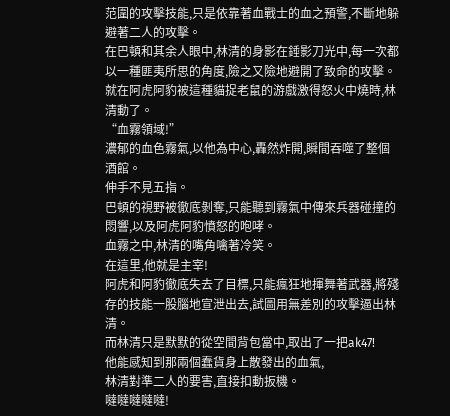范圍的攻擊技能,只是依靠著血戰士的血之預警,不斷地躲避著二人的攻擊。
在巴頓和其余人眼中,林清的身影在錘影刀光中,每一次都以一種匪夷所思的角度,險之又險地避開了致命的攻擊。
就在阿虎阿豹被這種貓捉老鼠的游戲激得怒火中燒時,林清動了。
“血霧領域!”
濃郁的血色霧氣,以他為中心,轟然炸開,瞬間吞噬了整個酒館。
伸手不見五指。
巴頓的視野被徹底剝奪,只能聽到霧氣中傳來兵器碰撞的悶響,以及阿虎阿豹憤怒的咆哮。
血霧之中,林清的嘴角噙著冷笑。
在這里,他就是主宰!
阿虎和阿豹徹底失去了目標,只能瘋狂地揮舞著武器,將殘存的技能一股腦地宣泄出去,試圖用無差別的攻擊逼出林清。
而林清只是默默的從空間背包當中,取出了一把ak47!
他能感知到那兩個蠢貨身上散發出的血氣,
林清對準二人的要害,直接扣動扳機。
噠噠噠噠噠!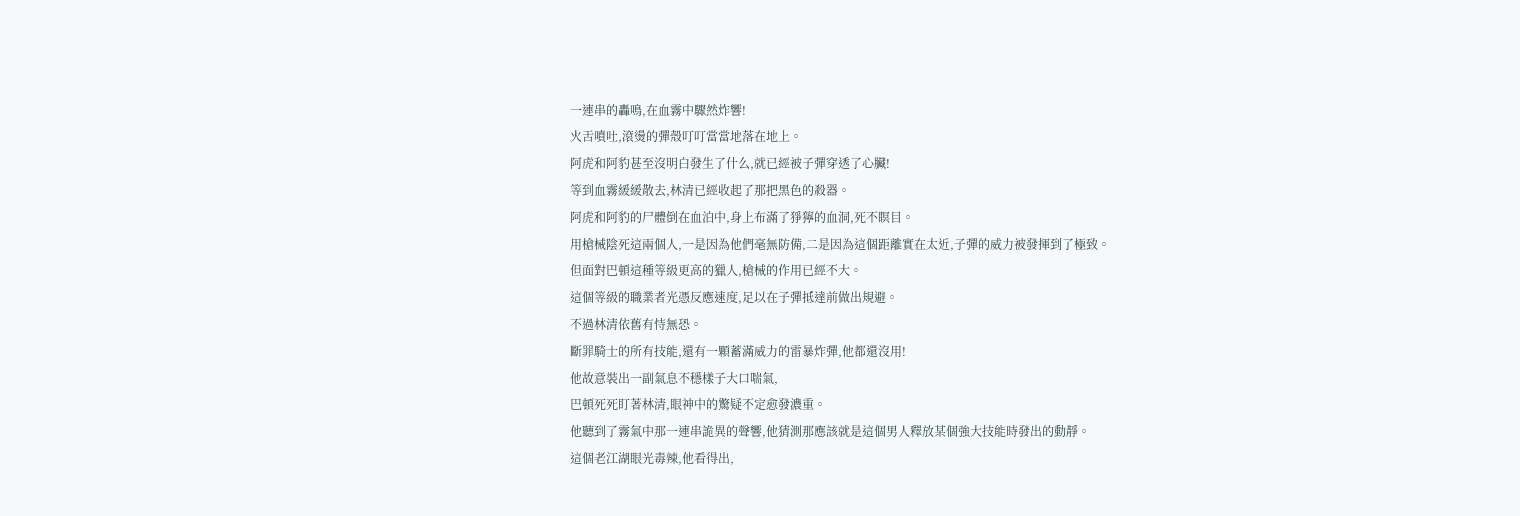一連串的轟鳴,在血霧中驟然炸響!
火舌噴吐,滾燙的彈殼叮叮當當地落在地上。
阿虎和阿豹甚至沒明白發生了什么,就已經被子彈穿透了心臟!
等到血霧緩緩散去,林清已經收起了那把黑色的殺器。
阿虎和阿豹的尸體倒在血泊中,身上布滿了猙獰的血洞,死不瞑目。
用槍械陰死這兩個人,一是因為他們毫無防備,二是因為這個距離實在太近,子彈的威力被發揮到了極致。
但面對巴頓這種等級更高的獵人,槍械的作用已經不大。
這個等級的職業者光憑反應速度,足以在子彈抵達前做出規避。
不過林清依舊有恃無恐。
斷罪騎士的所有技能,還有一顆蓄滿威力的雷暴炸彈,他都還沒用!
他故意裝出一副氣息不穩樣子大口喘氣,
巴頓死死盯著林清,眼神中的驚疑不定愈發濃重。
他聽到了霧氣中那一連串詭異的聲響,他猜測那應該就是這個男人釋放某個強大技能時發出的動靜。
這個老江湖眼光毒辣,他看得出,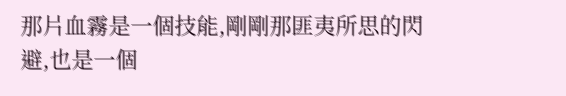那片血霧是一個技能,剛剛那匪夷所思的閃避,也是一個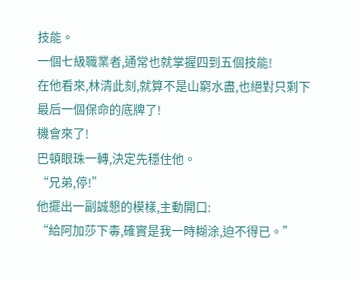技能。
一個七級職業者,通常也就掌握四到五個技能!
在他看來,林清此刻,就算不是山窮水盡,也絕對只剩下最后一個保命的底牌了!
機會來了!
巴頓眼珠一轉,決定先穩住他。
“兄弟,停!”
他擺出一副誠懇的模樣,主動開口:
“給阿加莎下毒,確實是我一時糊涂,迫不得已。”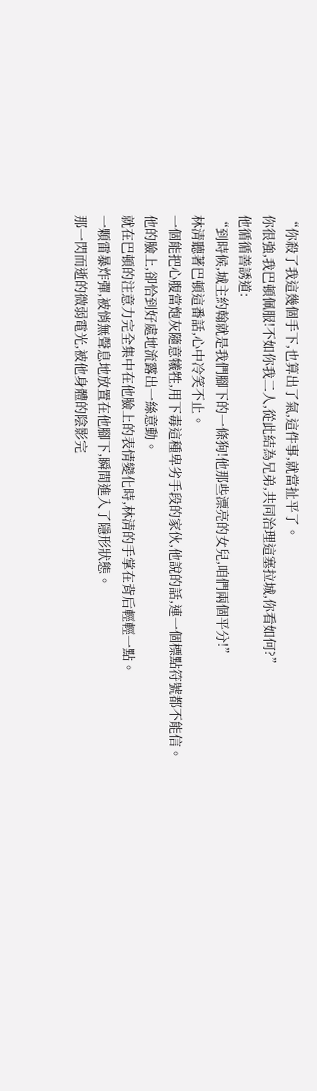“你殺了我這幾個手下,也算出了氣,這件事,就當扯平了。
你很強,我巴頓佩服!不如你我二人,從此結為兄弟,共同治理這塞拉城,你看如何?”
他循循善誘道:
“到時候,城主約翰就是我們腳下的一條狗!他那些漂亮的女兒,咱們兩個平分!”
林清聽著巴頓這番話,心中冷笑不止。
一個能把心腹當炮灰隨意犧牲,用下毒這種卑劣手段的家伙,他說的話,連一個標點符號都不能信。
他的臉上,卻恰到好處地流露出一絲意動。
就在巴頓的注意力完全集中在他臉上的表情變化時,林清的手掌在背后輕輕一點。
一顆雷暴炸彈,被悄無聲息地放置在他腳下,瞬間進入了隱形狀態。
那一閃而逝的微弱電光,被他身體的陰影完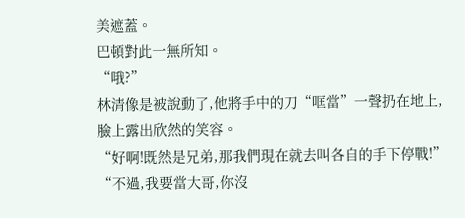美遮蓋。
巴頓對此一無所知。
“哦?”
林清像是被說動了,他將手中的刀“哐當”一聲扔在地上,臉上露出欣然的笑容。
“好啊!既然是兄弟,那我們現在就去叫各自的手下停戰!”
“不過,我要當大哥,你沒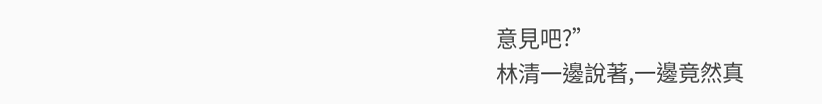意見吧?”
林清一邊說著,一邊竟然真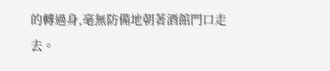的轉過身,毫無防備地朝著酒館門口走去。